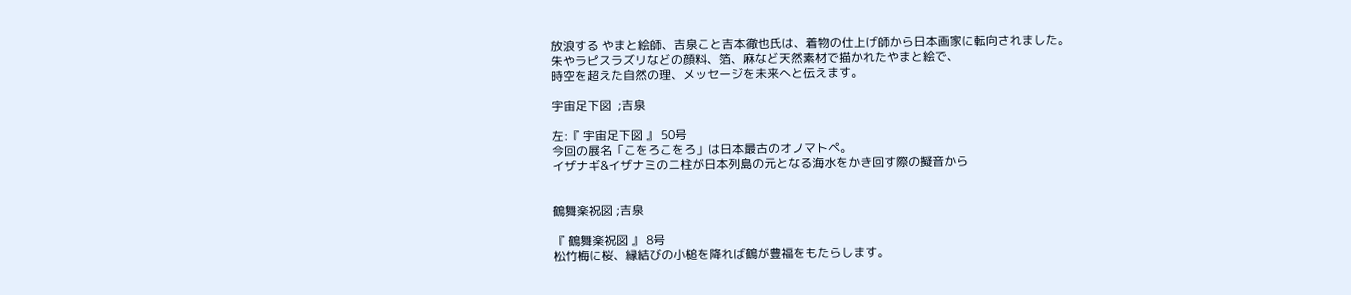放浪する やまと絵師、吉泉こと吉本徹也氏は、着物の仕上げ師から日本画家に転向されました。
朱やラピスラズリなどの顔料、箔、麻など天然素材で描かれたやまと絵で、
時空を超えた自然の理、メッセージを未来へと伝えます。

宇宙足下図  ;吉泉

左:『 宇宙足下図 』 50号
今回の展名「こをろこをろ」は日本最古のオノマトペ。
イザナギ&イザナミのニ柱が日本列島の元となる海水をかき回す際の擬音から


鶴舞楽祝図 ;吉泉

『 鶴舞楽祝図 』 8号
松竹梅に桜、縁結びの小槌を降れば鶴が豊福をもたらします。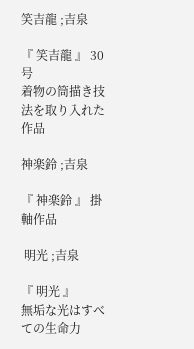笑吉龍 ;吉泉

『 笑吉龍 』 30号
着物の筒描き技法を取り入れた作品

神楽鈴 ;吉泉

『 神楽鈴 』 掛軸作品

 明光 ;吉泉

『 明光 』
無垢な光はすべての生命力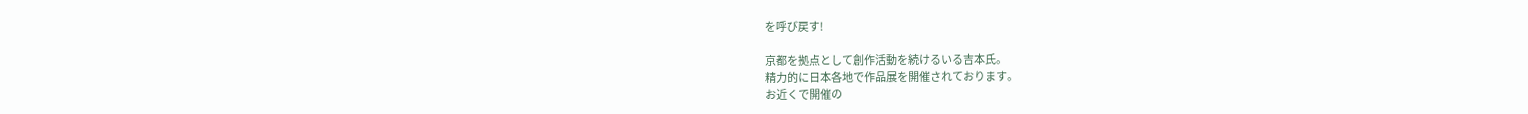を呼び戻す!

京都を拠点として創作活動を続けるいる吉本氏。
精力的に日本各地で作品展を開催されております。
お近くで開催の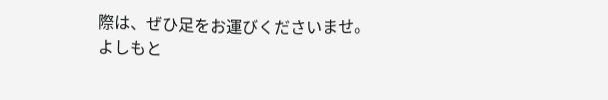際は、ぜひ足をお運びくださいませ。
よしもと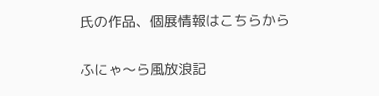氏の作品、個展情報はこちらから

ふにゃ〜ら風放浪記